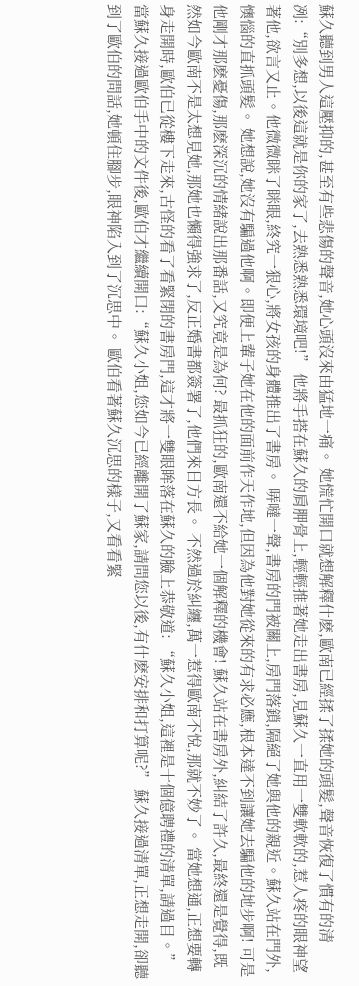蘇久聽到男人這壓抑的,甚至有些悲傷的聲音,她心頭沒來由猛地一痛。 她慌忙開口就想解釋什麽,歐南已經揉了揉她的頭髮,聲音恢復了慣有的清冽:“別多想,以後這就是你的家了,去熟悉熟悉環境吧!” 他將手搭在蘇久的肩胛骨上,輕輕推著她走出書房,見蘇久一直用一雙軟軟的,惹人疼的眼神望著他,欲言又止。他微微眯了眯眼,終究一狠心,將女孩的身體推出了書房。 哢噠一聲,書房的門被關上,房門落鎖,隔絕了她與他的親近。蘇久站在門外,懊惱的直抓頭髮。 她想說,她沒有騙過他啊。即便上輩子她在他的面前作天作地,但因為他對她從來的有求必應,根本達不到讓她去騙他的地步啊! 可是他剛才那麽憂傷,那麽深沉的情緒說出那番話,又究竟是為何? 最抓狂的,歐南還不給她一個解釋的機會! 蘇久站在書房外,糾結了許久,最終還是覺得,既然如今歐南不是太想見她,那她也懶得強求了,反正婚書都簽署了,他們來日方長。 不然過於糾纏,萬一惹得歐南不悅,那就不妙了。 當她想通,正想要轉身走開時,歐伯已從樓下走來,古怪的看了看緊閉的書房門,這才將一雙眼眸落在蘇久的臉上恭敬道: “蘇久小姐,這裡是十個億聘禮的清單,請過目。” 當蘇久接過歐伯手中的文件後,歐伯才繼續開口:“蘇久小姐,您如今已經離開了蘇家,請問您以後,有什麽安排和打算呢?” 蘇久接過清單,正想走開,卻聽到了歐伯的問話,她頓住腳步,眼神陷入到了沉思中。 歐伯看著蘇久沉思的樣子,又看看緊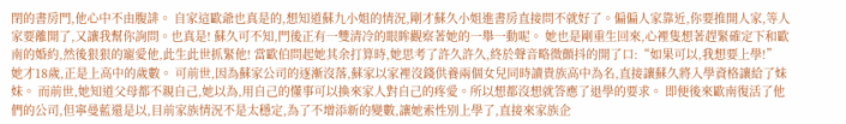閉的書房門,他心中不由腹誹。 自家這歐爺也真是的,想知道蘇九小姐的情況,剛才蘇久小姐進書房直接問不就好了。偏偏人家靠近,你要推開人家,等人家要離開了,又讓我幫你詢問。也真是! 蘇久可不知,門後正有一雙清冷的眼眸觀察著她的一舉一動呢。 她也是剛重生回來,心裡隻想著趕緊確定下和歐南的婚約,然後狠狠的寵愛他,此生此世抓緊他! 當歐伯問起她其余打算時,她思考了許久許久,終於聲音略微顫抖的開了口:“如果可以,我想要上學!” 她才18歲,正是上高中的歲數。 可前世,因為蘇家公司的逐漸沒落,蘇家以家裡沒錢供養兩個女兒同時讀貴族高中為名,直接讓蘇久將入學資格讓給了妹妹。 而前世,她知道父母都不親自己,她以為,用自己的懂事可以換來家人對自己的疼愛。所以想都沒想就答應了退學的要求。 即便後來歐南復活了他們的公司,但寧曼藍還是以,目前家族情況不是太穩定,為了不增添新的變數,讓她索性別上學了,直接來家族企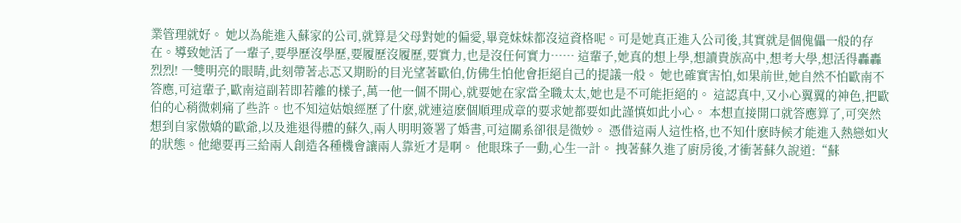業管理就好。 她以為能進入蘇家的公司,就算是父母對她的偏愛,畢竟妹妹都沒這資格呢。可是她真正進入公司後,其實就是個傀儡一般的存在。導致她活了一輩子,要學歷沒學歷,要履歷沒履歷,要實力,也是沒任何實力…… 這輩子,她真的想上學,想讀貴族高中,想考大學,想活得轟轟烈烈! 一雙明亮的眼睛,此刻帶著忐忑又期盼的目光望著歐伯,仿佛生怕他會拒絕自己的提議一般。 她也確實害怕,如果前世,她自然不怕歐南不答應,可這輩子,歐南這副若即若離的樣子,萬一他一個不開心,就要她在家當全職太太,她也是不可能拒絕的。 這認真中,又小心翼翼的神色,把歐伯的心稍微刺痛了些許。也不知這姑娘經歷了什麽,就連這麽個順理成章的要求她都要如此謹慎如此小心。 本想直接開口就答應算了,可突然想到自家傲嬌的歐爺,以及進退得體的蘇久,兩人明明簽署了婚書,可這關系卻很是微妙。 憑借這兩人這性格,也不知什麽時候才能進入熱戀如火的狀態。他總要再三給兩人創造各種機會讓兩人靠近才是啊。 他眼珠子一動,心生一計。 拽著蘇久進了廚房後,才衝著蘇久說道:“蘇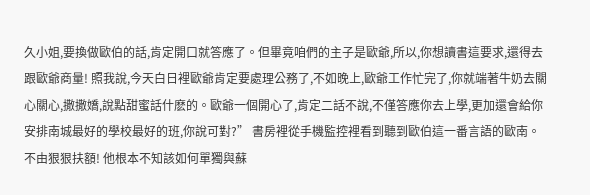久小姐,要換做歐伯的話,肯定開口就答應了。但畢竟咱們的主子是歐爺,所以,你想讀書這要求,還得去跟歐爺商量! 照我說,今天白日裡歐爺肯定要處理公務了,不如晚上,歐爺工作忙完了,你就端著牛奶去關心關心,撒撒嬌,說點甜蜜話什麽的。歐爺一個開心了,肯定二話不說,不僅答應你去上學,更加還會給你安排南城最好的學校最好的班,你說可對?” 書房裡從手機監控裡看到聽到歐伯這一番言語的歐南。不由狠狠扶額! 他根本不知該如何單獨與蘇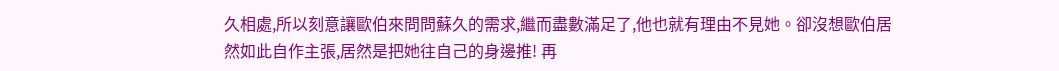久相處,所以刻意讓歐伯來問問蘇久的需求,繼而盡數滿足了,他也就有理由不見她。卻沒想歐伯居然如此自作主張,居然是把她往自己的身邊推! 再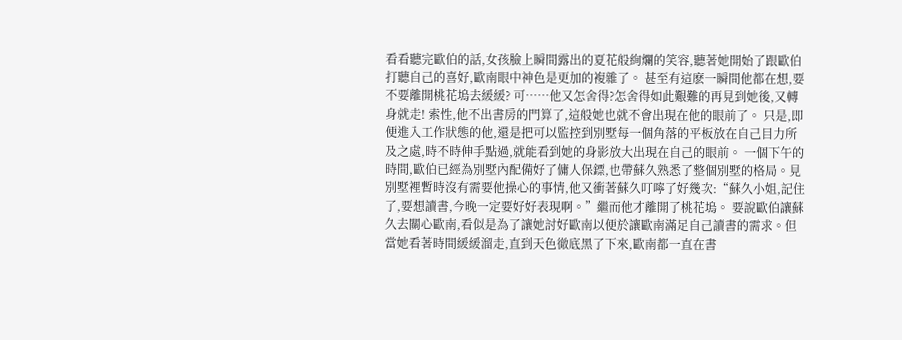看看聽完歐伯的話,女孩臉上瞬間露出的夏花般絢爛的笑容,聽著她開始了跟歐伯打聽自己的喜好,歐南眼中神色是更加的複雜了。 甚至有這麽一瞬間他都在想,要不要離開桃花塢去緩緩? 可……他又怎舍得?怎舍得如此艱難的再見到她後,又轉身就走! 索性,他不出書房的門算了,這般她也就不會出現在他的眼前了。 只是,即便進入工作狀態的他,還是把可以監控到別墅每一個角落的平板放在自己目力所及之處,時不時伸手點過,就能看到她的身影放大出現在自己的眼前。 一個下午的時間,歐伯已經為別墅內配備好了傭人保鏢,也帶蘇久熟悉了整個別墅的格局。見別墅裡暫時沒有需要他操心的事情,他又衝著蘇久叮嚀了好幾次:“蘇久小姐,記住了,要想讀書,今晚一定要好好表現啊。”繼而他才離開了桃花塢。 要說歐伯讓蘇久去關心歐南,看似是為了讓她討好歐南以便於讓歐南滿足自己讀書的需求。但當她看著時間緩緩溜走,直到天色徹底黑了下來,歐南都一直在書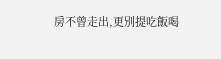房不曾走出,更別提吃飯喝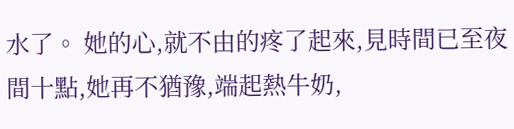水了。 她的心,就不由的疼了起來,見時間已至夜間十點,她再不猶豫,端起熱牛奶,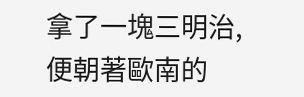拿了一塊三明治,便朝著歐南的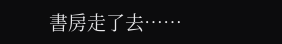書房走了去……